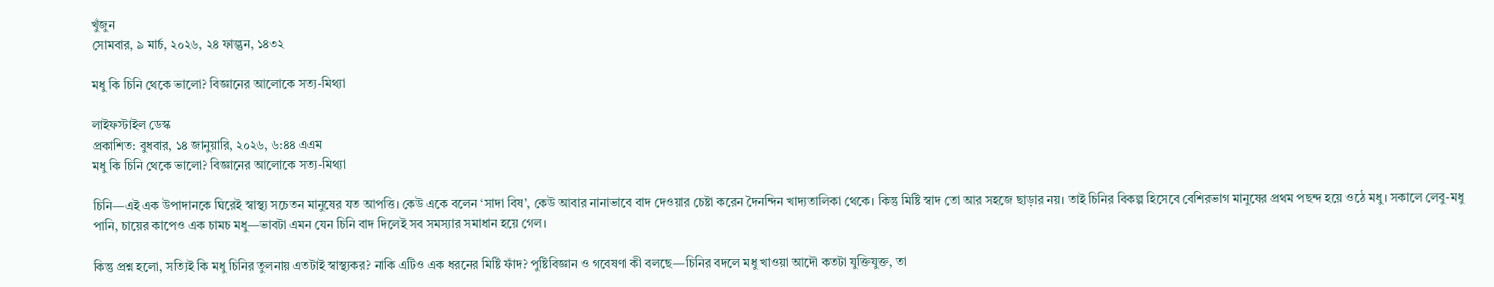খুঁজুন
সোমবার, ৯ মার্চ, ২০২৬, ২৪ ফাল্গুন, ১৪৩২

মধু কি চিনি থেকে ভালো? বিজ্ঞানের আলোকে সত্য-মিথ্যা

লাইফস্টাইল ডেস্ক
প্রকাশিত: বুধবার, ১৪ জানুয়ারি, ২০২৬, ৬:৪৪ এএম
মধু কি চিনি থেকে ভালো? বিজ্ঞানের আলোকে সত্য-মিথ্যা

চিনি—এই এক উপাদানকে ঘিরেই স্বাস্থ্য সচেতন মানুষের যত আপত্তি। কেউ একে বলেন ‘সাদা বিষ’, কেউ আবার নানাভাবে বাদ দেওয়ার চেষ্টা করেন দৈনন্দিন খাদ্যতালিকা থেকে। কিন্তু মিষ্টি স্বাদ তো আর সহজে ছাড়ার নয়। তাই চিনির বিকল্প হিসেবে বেশিরভাগ মানুষের প্রথম পছন্দ হয়ে ওঠে মধু। সকালে লেবু-মধু পানি, চায়ের কাপেও এক চামচ মধু—ভাবটা এমন যেন চিনি বাদ দিলেই সব সমস্যার সমাধান হয়ে গেল।

কিন্তু প্রশ্ন হলো, সত্যিই কি মধু চিনির তুলনায় এতটাই স্বাস্থ্যকর? নাকি এটিও এক ধরনের মিষ্টি ফাঁদ? পুষ্টিবিজ্ঞান ও গবেষণা কী বলছে—চিনির বদলে মধু খাওয়া আদৌ কতটা যুক্তিযুক্ত, তা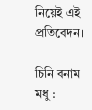নিয়েই এই প্রতিবেদন।

চিনি বনাম মধু :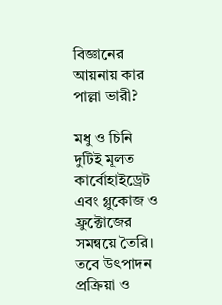বিজ্ঞানের আয়নায় কার পাল্লা ভারী?

মধু ও চিনি দুটিই মূলত কার্বোহাইড্রেট এবং গ্লুকোজ ও ফ্রুক্টোজের সমন্বয়ে তৈরি। তবে উৎপাদন প্রক্রিয়া ও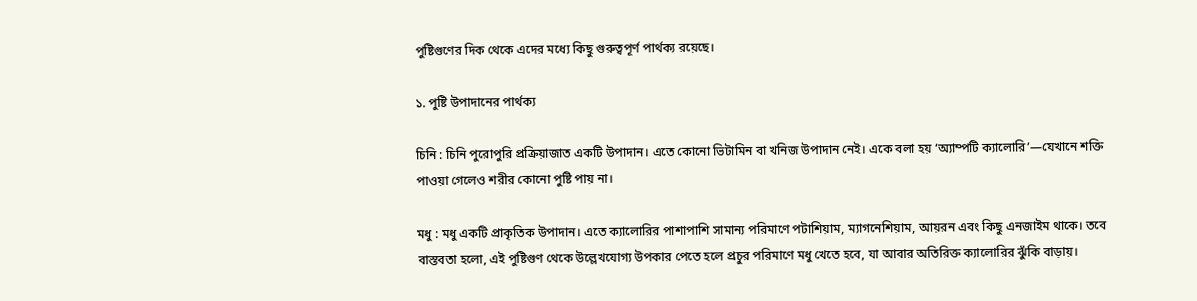পুষ্টিগুণের দিক থেকে এদের মধ্যে কিছু গুরুত্বপূর্ণ পার্থক্য রয়েছে।

১. পুষ্টি উপাদানের পার্থক্য

চিনি : চিনি পুরোপুরি প্রক্রিয়াজাত একটি উপাদান। এতে কোনো ভিটামিন বা খনিজ উপাদান নেই। একে বলা হয় ‘অ্যাম্পটি ক্যালোরি’—যেখানে শক্তি পাওয়া গেলেও শরীর কোনো পুষ্টি পায় না।

মধু : মধু একটি প্রাকৃতিক উপাদান। এতে ক্যালোরির পাশাপাশি সামান্য পরিমাণে পটাশিয়াম, ম্যাগনেশিয়াম, আয়রন এবং কিছু এনজাইম থাকে। তবে বাস্তবতা হলো, এই পুষ্টিগুণ থেকে উল্লেখযোগ্য উপকার পেতে হলে প্রচুর পরিমাণে মধু খেতে হবে, যা আবার অতিরিক্ত ক্যালোরির ঝুঁকি বাড়ায়।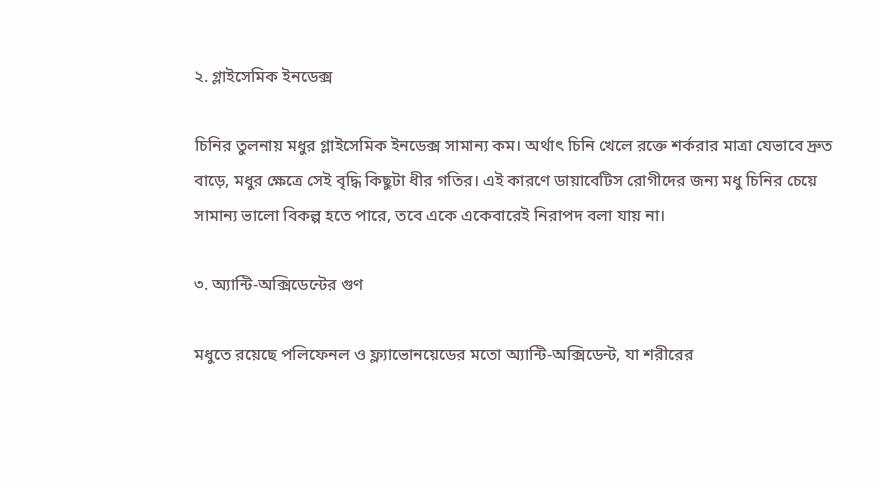২. গ্লাইসেমিক ইনডেক্স

চিনির তুলনায় মধুর গ্লাইসেমিক ইনডেক্স সামান্য কম। অর্থাৎ চিনি খেলে রক্তে শর্করার মাত্রা যেভাবে দ্রুত বাড়ে, মধুর ক্ষেত্রে সেই বৃদ্ধি কিছুটা ধীর গতির। এই কারণে ডায়াবেটিস রোগীদের জন্য মধু চিনির চেয়ে সামান্য ভালো বিকল্প হতে পারে, তবে একে একেবারেই নিরাপদ বলা যায় না।

৩. অ্যান্টি-অক্সিডেন্টের গুণ

মধুতে রয়েছে পলিফেনল ও ফ্ল্যাভোনয়েডের মতো অ্যান্টি-অক্সিডেন্ট, যা শরীরের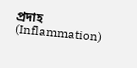প্রদাহ (Inflammation)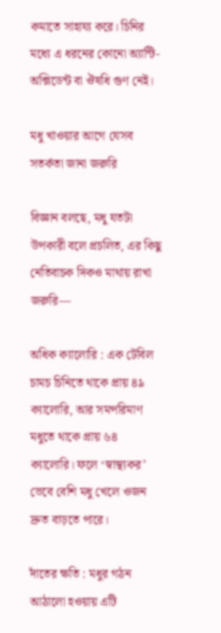কমাতে সাহায্য করে। চিনির মধ্যে এ ধরনের কোনো অ্যান্টি-অক্সিডেন্ট বা ঔষধি গুণ নেই।

মধু খাওয়ার আগে যেসব সতর্কতা জানা জরুরি

বিজ্ঞান বলছে, মধু যতটা উপকারী বলে প্রচলিত, এর কিছু নেতিবাচক দিকও মাথায় রাখা জরুরি—

অধিক ক্যালোরি : এক টেবিল চামচ চিনিতে থাকে প্রায় ৪৯ ক্যালোরি, আর সমপরিমাণ মধুতে থাকে প্রায় ৬৪ ক্যালোরি। ফলে ‘স্বাস্থ্যকর’ ভেবে বেশি মধু খেলে ওজন দ্রুত বাড়তে পারে।

দাঁতের ক্ষতি : মধুর গঠন আঠালো হওয়ায় এটি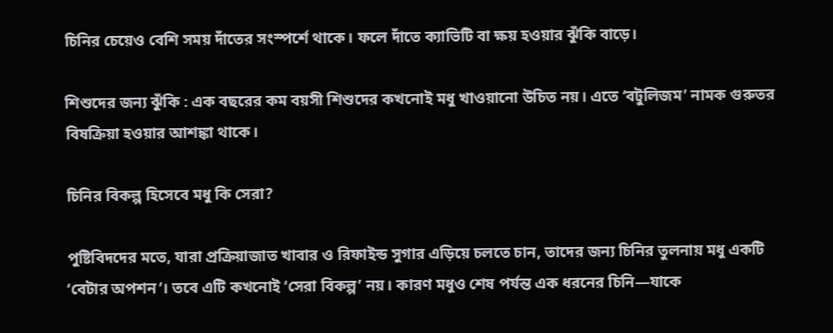চিনির চেয়েও বেশি সময় দাঁতের সংস্পর্শে থাকে। ফলে দাঁতে ক্যাভিটি বা ক্ষয় হওয়ার ঝুঁকি বাড়ে।

শিশুদের জন্য ঝুঁকি : এক বছরের কম বয়সী শিশুদের কখনোই মধু খাওয়ানো উচিত নয়। এতে ‘বটুলিজম’ নামক গুরুতর বিষক্রিয়া হওয়ার আশঙ্কা থাকে।

চিনির বিকল্প হিসেবে মধু কি সেরা?

পুষ্টিবিদদের মতে, যারা প্রক্রিয়াজাত খাবার ও রিফাইন্ড সুগার এড়িয়ে চলতে চান, তাদের জন্য চিনির তুলনায় মধু একটি ‘বেটার অপশন’। তবে এটি কখনোই ‘সেরা বিকল্প’ নয়। কারণ মধুও শেষ পর্যন্ত এক ধরনের চিনি—যাকে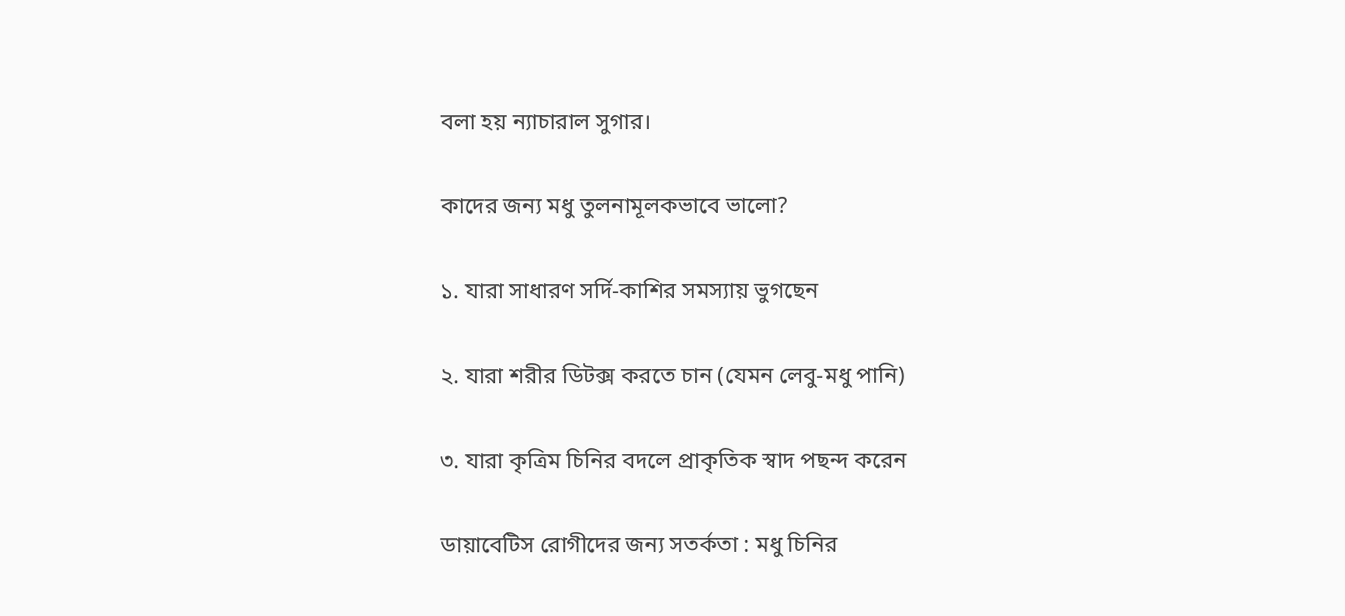বলা হয় ন্যাচারাল সুগার।

কাদের জন্য মধু তুলনামূলকভাবে ভালো?

১. যারা সাধারণ সর্দি-কাশির সমস্যায় ভুগছেন

২. যারা শরীর ডিটক্স করতে চান (যেমন লেবু-মধু পানি)

৩. যারা কৃত্রিম চিনির বদলে প্রাকৃতিক স্বাদ পছন্দ করেন

ডায়াবেটিস রোগীদের জন্য সতর্কতা : মধু চিনির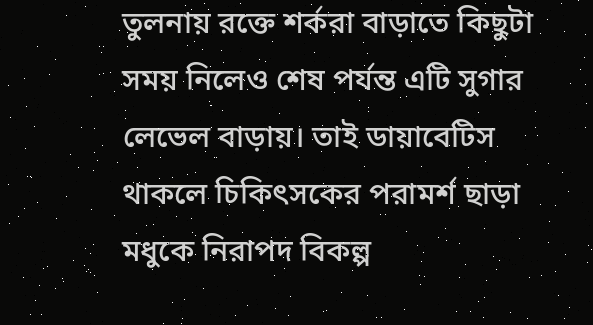তুলনায় রক্তে শর্করা বাড়াতে কিছুটা সময় নিলেও শেষ পর্যন্ত এটি সুগার লেভেল বাড়ায়। তাই ডায়াবেটিস থাকলে চিকিৎসকের পরামর্শ ছাড়া মধুকে নিরাপদ বিকল্প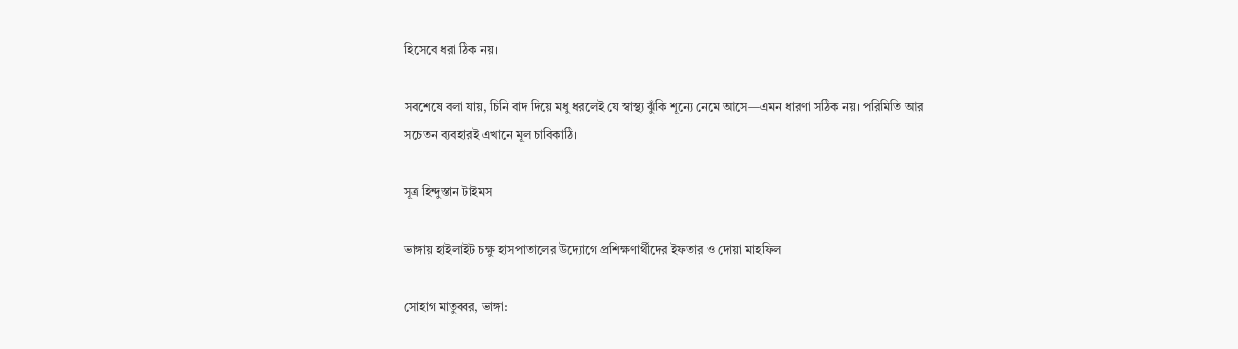হিসেবে ধরা ঠিক নয়।

সবশেষে বলা যায়, চিনি বাদ দিয়ে মধু ধরলেই যে স্বাস্থ্য ঝুঁকি শূন্যে নেমে আসে—এমন ধারণা সঠিক নয়। পরিমিতি আর সচেতন ব্যবহারই এখানে মূল চাবিকাঠি।

সূত্র হিন্দুস্তান টাইমস

ভাঙ্গায় হাইলাইট চক্ষু হাসপাতালের উদ্যোগে প্রশিক্ষণার্থীদের ইফতার ও দোয়া মাহফিল

সোহাগ মাতুব্বর, ভাঙ্গা: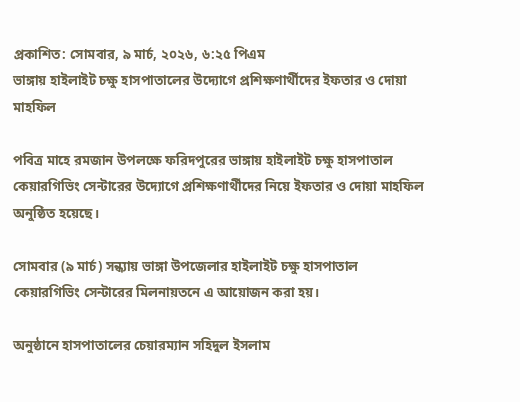প্রকাশিত: সোমবার, ৯ মার্চ, ২০২৬, ৬:২৫ পিএম
ভাঙ্গায় হাইলাইট চক্ষু হাসপাতালের উদ্যোগে প্রশিক্ষণার্থীদের ইফতার ও দোয়া মাহফিল

পবিত্র মাহে রমজান উপলক্ষে ফরিদপুরের ভাঙ্গায় হাইলাইট চক্ষু হাসপাতাল কেয়ারগিভিং সেন্টারের উদ্যোগে প্রশিক্ষণার্থীদের নিয়ে ইফতার ও দোয়া মাহফিল অনুষ্ঠিত হয়েছে।

সোমবার (৯ মার্চ) সন্ধ্যায় ভাঙ্গা উপজেলার হাইলাইট চক্ষু হাসপাতাল কেয়ারগিভিং সেন্টারের মিলনায়তনে এ আয়োজন করা হয়।

অনুষ্ঠানে হাসপাতালের চেয়ারম্যান সহিদুল ইসলাম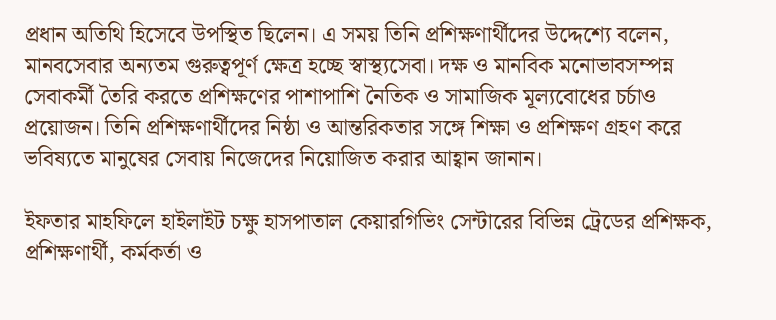প্রধান অতিথি হিসেবে উপস্থিত ছিলেন। এ সময় তিনি প্রশিক্ষণার্থীদের উদ্দেশ্যে বলেন, মানবসেবার অন্যতম গুরুত্বপূর্ণ ক্ষেত্র হচ্ছে স্বাস্থ্যসেবা। দক্ষ ও মানবিক মনোভাবসম্পন্ন সেবাকর্মী তৈরি করতে প্রশিক্ষণের পাশাপাশি নৈতিক ও সামাজিক মূল্যবোধের চর্চাও প্রয়োজন। তিনি প্রশিক্ষণার্থীদের নিষ্ঠা ও আন্তরিকতার সঙ্গে শিক্ষা ও প্রশিক্ষণ গ্রহণ করে ভবিষ্যতে মানুষের সেবায় নিজেদের নিয়োজিত করার আহ্বান জানান।

ইফতার মাহফিলে হাইলাইট চক্ষু হাসপাতাল কেয়ারগিভিং সেন্টারের বিভিন্ন ট্রেডের প্রশিক্ষক, প্রশিক্ষণার্থী, কর্মকর্তা ও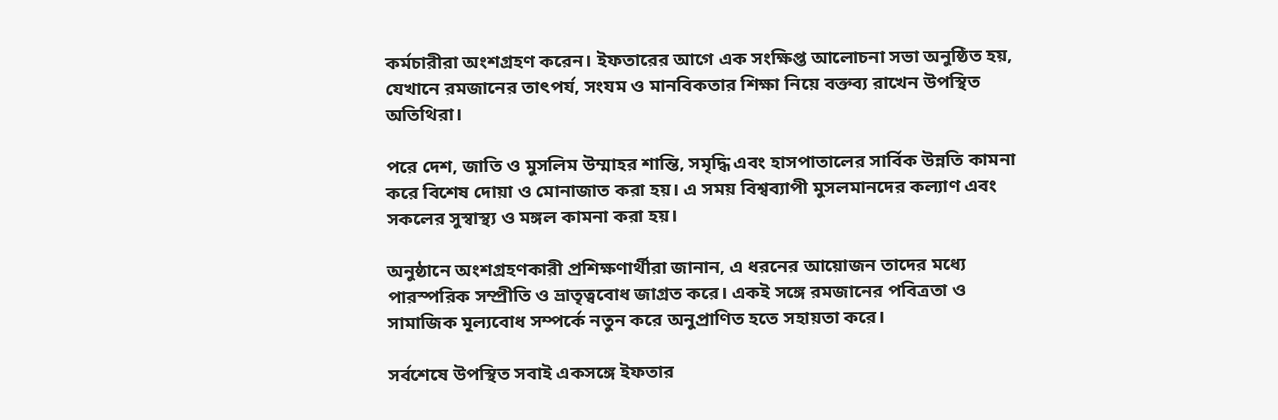কর্মচারীরা অংশগ্রহণ করেন। ইফতারের আগে এক সংক্ষিপ্ত আলোচনা সভা অনুষ্ঠিত হয়, যেখানে রমজানের তাৎপর্য, সংযম ও মানবিকতার শিক্ষা নিয়ে বক্তব্য রাখেন উপস্থিত অতিথিরা।

পরে দেশ, জাতি ও মুসলিম উম্মাহর শান্তি, সমৃদ্ধি এবং হাসপাতালের সার্বিক উন্নতি কামনা করে বিশেষ দোয়া ও মোনাজাত করা হয়। এ সময় বিশ্বব্যাপী মুসলমানদের কল্যাণ এবং সকলের সুস্বাস্থ্য ও মঙ্গল কামনা করা হয়।

অনুষ্ঠানে অংশগ্রহণকারী প্রশিক্ষণার্থীরা জানান, এ ধরনের আয়োজন তাদের মধ্যে পারস্পরিক সম্প্রীতি ও ভ্রাতৃত্ববোধ জাগ্রত করে। একই সঙ্গে রমজানের পবিত্রতা ও সামাজিক মূল্যবোধ সম্পর্কে নতুন করে অনুপ্রাণিত হতে সহায়তা করে।

সর্বশেষে উপস্থিত সবাই একসঙ্গে ইফতার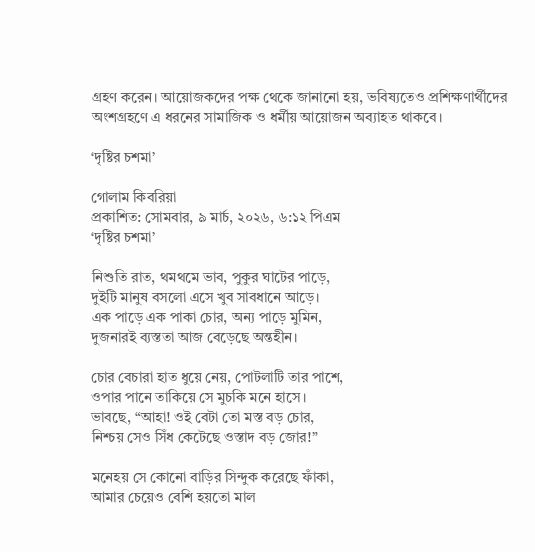গ্রহণ করেন। আয়োজকদের পক্ষ থেকে জানানো হয়, ভবিষ্যতেও প্রশিক্ষণার্থীদের অংশগ্রহণে এ ধরনের সামাজিক ও ধর্মীয় আয়োজন অব্যাহত থাকবে।

‘দৃষ্টির চশমা’

গোলাম কিবরিয়া
প্রকাশিত: সোমবার, ৯ মার্চ, ২০২৬, ৬:১২ পিএম
‘দৃষ্টির চশমা’

নিশুতি রাত, থমথমে ভাব, পুকুর ঘাটের পাড়ে,
দুইটি মানুষ বসলো এসে খুব সাবধানে আড়ে।
এক পাড়ে এক পাকা চোর, অন্য পাড়ে মুমিন,
দুজনারই ব্যস্ততা আজ বেড়েছে অন্তহীন।

চোর বেচারা হাত ধুয়ে নেয়, পোটলাটি তার পাশে,
ওপার পানে তাকিয়ে সে মুচকি মনে হাসে।
ভাবছে, “আহা! ওই বেটা তো মস্ত বড় চোর,
নিশ্চয় সেও সিঁধ কেটেছে ওস্তাদ বড় জোর!”

মনেহয় সে কোনো বাড়ির সিন্দুক করেছে ফাঁকা,
আমার চেয়েও বেশি হয়তো মাল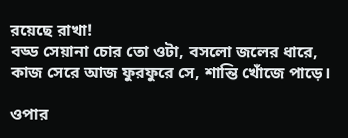রয়েছে রাখা!
বড্ড সেয়ানা চোর তো ওটা, বসলো জলের ধারে,
কাজ সেরে আজ ফুরফুরে সে, শান্তি খোঁজে পাড়ে।

ওপার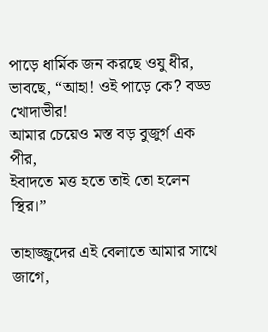পাড়ে ধার্মিক জন করছে ওযু ধীর,
ভাবছে, “আহা! ওই পাড়ে কে? বড্ড খোদাভীর!
আমার চেয়েও মস্ত বড় বুজুর্গ এক পীর,
ইবাদতে মত্ত হতে তাই তো হলেন স্থির।”

তাহাজ্জুদের এই বেলাতে আমার সাথে জাগে,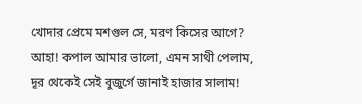খোদার প্রেমে মশগুল সে, মরণ কিসের আগে?
আহা! কপাল আমার ভালো, এমন সাথী পেলাম,
দূর থেকেই সেই বুজুর্গে জানাই হাজার সালাম!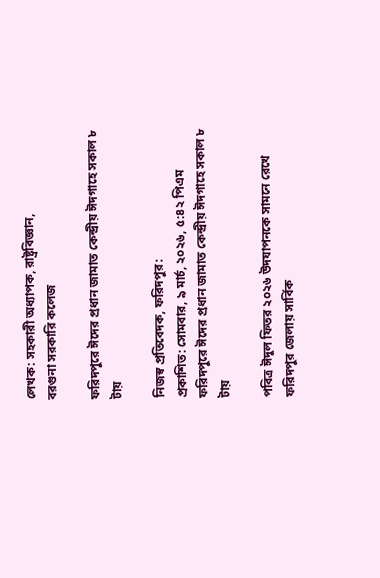লেখক: সহকারী অধ্যাপক, রাষ্ট্রবিজ্ঞান,
বরগুনা সরকারি কলেজ

ফরিদপুরে ঈদের প্রধান জামাত কেন্দ্রীয় ঈদগাহে সকাল ৮ টায়

নিজস্ব প্রতিবেদক, ফরিদপুর:
প্রকাশিত: সোমবার, ৯ মার্চ, ২০২৬, ৫:৪২ পিএম
ফরিদপুরে ঈদের প্রধান জামাত কেন্দ্রীয় ঈদগাহে সকাল ৮ টায়

পবিত্র ঈদুল ফিতর ২০২৬ উদযাপনকে সামনে রেখে ফরিদপুর জেলায় সার্বিক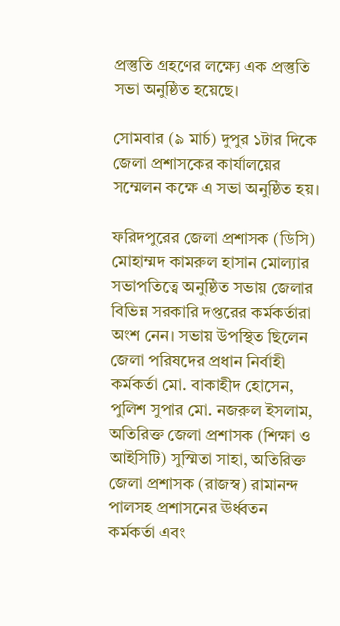প্রস্তুতি গ্রহণের লক্ষ্যে এক প্রস্তুতি সভা অনুষ্ঠিত হয়েছে।

সোমবার (৯ মার্চ) দুপুর ১টার দিকে জেলা প্রশাসকের কার্যালয়ের সম্মেলন কক্ষে এ সভা অনুষ্ঠিত হয়।

ফরিদপুরের জেলা প্রশাসক (ডিসি) মোহাম্মদ কামরুল হাসান মোল্যার সভাপতিত্বে অনুষ্ঠিত সভায় জেলার বিভিন্ন সরকারি দপ্তরের কর্মকর্তারা অংশ নেন। সভায় উপস্থিত ছিলেন জেলা পরিষদের প্রধান নির্বাহী কর্মকর্তা মো. বাকাহীদ হোসেন, পুলিশ সুপার মো. নজরুল ইসলাম, অতিরিক্ত জেলা প্রশাসক (শিক্ষা ও আইসিটি) সুস্মিতা সাহা, অতিরিক্ত জেলা প্রশাসক (রাজস্ব) রামানন্দ পালসহ প্রশাসনের ঊর্ধ্বতন কর্মকর্তা এবং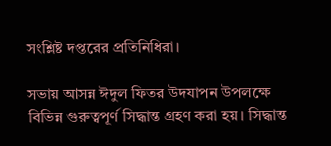সংশ্লিষ্ট দপ্তরের প্রতিনিধিরা।

সভায় আসন্ন ঈদুল ফিতর উদযাপন উপলক্ষে বিভিন্ন গুরুত্বপূর্ণ সিদ্ধান্ত গ্রহণ করা হয়। সিদ্ধান্ত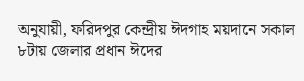অনুযায়ী, ফরিদপুর কেন্দ্রীয় ঈদগাহ ময়দানে সকাল ৮টায় জেলার প্রধান ঈদের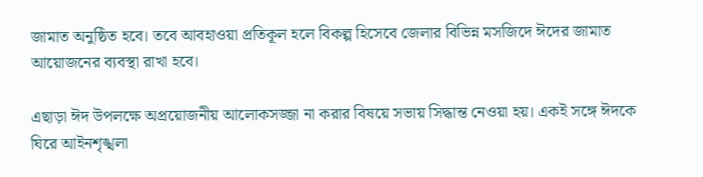জামাত অনুষ্ঠিত হবে। তবে আবহাওয়া প্রতিকূল হলে বিকল্প হিসেবে জেলার বিভিন্ন মসজিদে ঈদের জামাত আয়োজনের ব্যবস্থা রাখা হবে।

এছাড়া ঈদ উপলক্ষে অপ্রয়োজনীয় আলোকসজ্জা না করার বিষয়ে সভায় সিদ্ধান্ত নেওয়া হয়। একই সঙ্গে ঈদকে ঘিরে আইনশৃঙ্খলা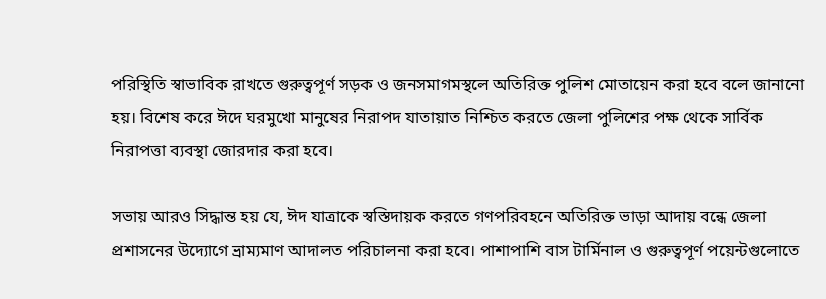পরিস্থিতি স্বাভাবিক রাখতে গুরুত্বপূর্ণ সড়ক ও জনসমাগমস্থলে অতিরিক্ত পুলিশ মোতায়েন করা হবে বলে জানানো হয়। বিশেষ করে ঈদে ঘরমুখো মানুষের নিরাপদ যাতায়াত নিশ্চিত করতে জেলা পুলিশের পক্ষ থেকে সার্বিক নিরাপত্তা ব্যবস্থা জোরদার করা হবে।

সভায় আরও সিদ্ধান্ত হয় যে, ঈদ যাত্রাকে স্বস্তিদায়ক করতে গণপরিবহনে অতিরিক্ত ভাড়া আদায় বন্ধে জেলা প্রশাসনের উদ্যোগে ভ্রাম্যমাণ আদালত পরিচালনা করা হবে। পাশাপাশি বাস টার্মিনাল ও গুরুত্বপূর্ণ পয়েন্টগুলোতে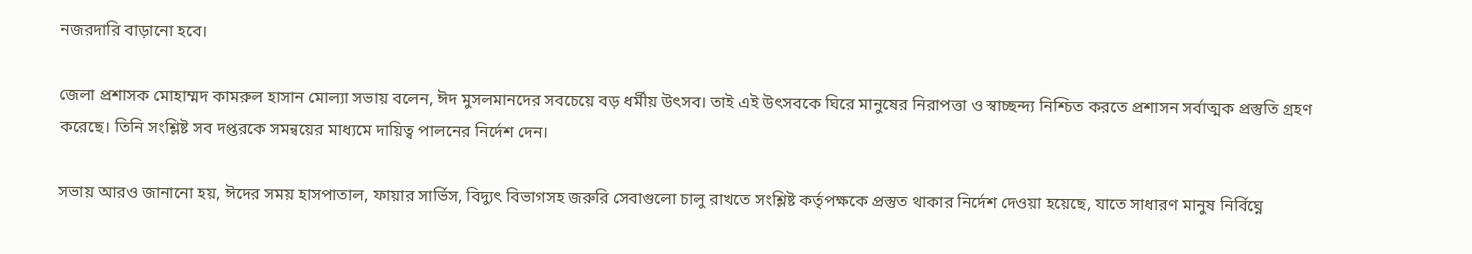নজরদারি বাড়ানো হবে।

জেলা প্রশাসক মোহাম্মদ কামরুল হাসান মোল্যা সভায় বলেন, ঈদ মুসলমানদের সবচেয়ে বড় ধর্মীয় উৎসব। তাই এই উৎসবকে ঘিরে মানুষের নিরাপত্তা ও স্বাচ্ছন্দ্য নিশ্চিত করতে প্রশাসন সর্বাত্মক প্রস্তুতি গ্রহণ করেছে। তিনি সংশ্লিষ্ট সব দপ্তরকে সমন্বয়ের মাধ্যমে দায়িত্ব পালনের নির্দেশ দেন।

সভায় আরও জানানো হয়, ঈদের সময় হাসপাতাল, ফায়ার সার্ভিস, বিদ্যুৎ বিভাগসহ জরুরি সেবাগুলো চালু রাখতে সংশ্লিষ্ট কর্তৃপক্ষকে প্রস্তুত থাকার নির্দেশ দেওয়া হয়েছে, যাতে সাধারণ মানুষ নির্বিঘ্নে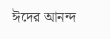ঈদের আনন্দ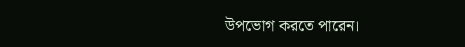উপভোগ করতে পারেন।